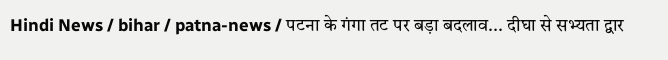Hindi News / bihar / patna-news / पटना के गंगा तट पर बड़ा बदलाव... दीघा से सभ्यता द्वार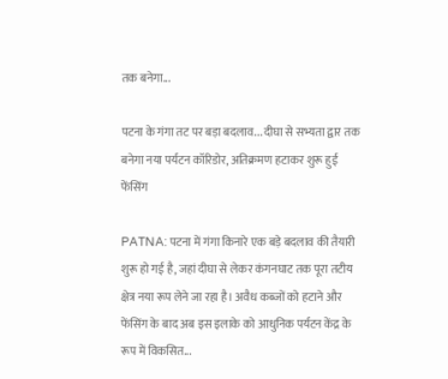तक बनेगा...

पटना के गंगा तट पर बड़ा बदलाव... दीघा से सभ्यता द्वार तक बनेगा नया पर्यटन कॉरिडोर, अतिक्रमण हटाकर शुरू हुई फेंसिंग

PATNA: पटना में गंगा किनारे एक बड़े बदलाव की तैयारी शुरू हो गई है, जहां दीघा से लेकर कंगनघाट तक पूरा तटीय क्षेत्र नया रूप लेने जा रहा है। अवैध कब्जों को हटाने और फेंसिंग के बाद अब इस इलाके को आधुनिक पर्यटन केंद्र के रूप में विकसित...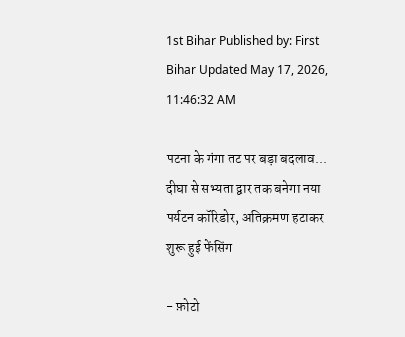1st Bihar Published by: First Bihar Updated May 17, 2026, 11:46:32 AM

पटना के गंगा तट पर बड़ा बदलाव... दीघा से सभ्यता द्वार तक बनेगा नया पर्यटन कॉरिडोर, अतिक्रमण हटाकर शुरू हुई फेंसिंग

- फ़ोटो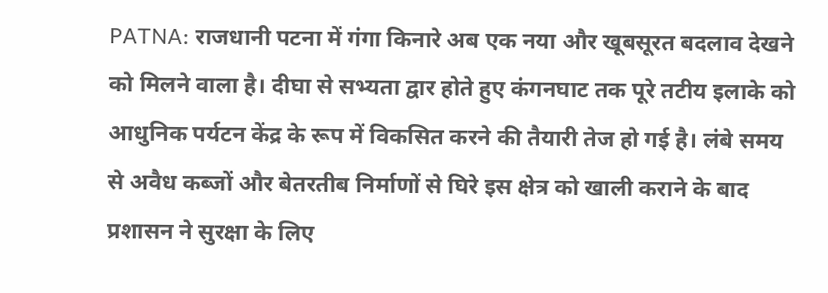PATNA: राजधानी पटना में गंगा किनारे अब एक नया और खूबसूरत बदलाव देखने को मिलने वाला है। दीघा से सभ्यता द्वार होते हुए कंगनघाट तक पूरे तटीय इलाके को आधुनिक पर्यटन केंद्र के रूप में विकसित करने की तैयारी तेज हो गई है। लंबे समय से अवैध कब्जों और बेतरतीब निर्माणों से घिरे इस क्षेत्र को खाली कराने के बाद प्रशासन ने सुरक्षा के लिए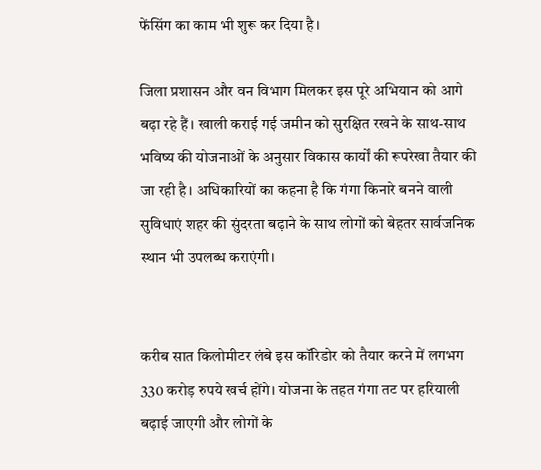फेंसिंग का काम भी शुरू कर दिया है।

जिला प्रशासन और वन विभाग मिलकर इस पूरे अभियान को आगे बढ़ा रहे हैं। खाली कराई गई जमीन को सुरक्षित रखने के साथ-साथ भविष्य की योजनाओं के अनुसार विकास कार्यों की रूपरेखा तैयार की जा रही है। अधिकारियों का कहना है कि गंगा किनारे बनने वाली सुविधाएं शहर की सुंदरता बढ़ाने के साथ लोगों को बेहतर सार्वजनिक स्थान भी उपलब्ध कराएंगी।


करीब सात किलोमीटर लंबे इस कॉरिडोर को तैयार करने में लगभग 330 करोड़ रुपये खर्च होंगे। योजना के तहत गंगा तट पर हरियाली बढ़ाई जाएगी और लोगों के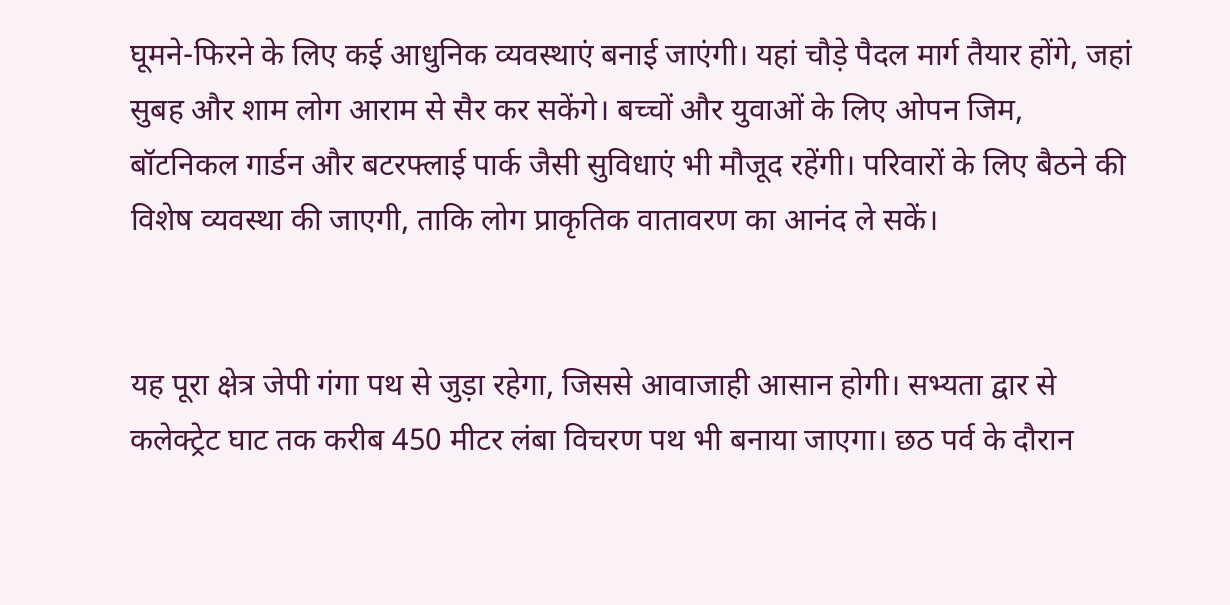घूमने-फिरने के लिए कई आधुनिक व्यवस्थाएं बनाई जाएंगी। यहां चौड़े पैदल मार्ग तैयार होंगे, जहां सुबह और शाम लोग आराम से सैर कर सकेंगे। बच्चों और युवाओं के लिए ओपन जिम, बॉटनिकल गार्डन और बटरफ्लाई पार्क जैसी सुविधाएं भी मौजूद रहेंगी। परिवारों के लिए बैठने की विशेष व्यवस्था की जाएगी, ताकि लोग प्राकृतिक वातावरण का आनंद ले सकें।


यह पूरा क्षेत्र जेपी गंगा पथ से जुड़ा रहेगा, जिससे आवाजाही आसान होगी। सभ्यता द्वार से कलेक्ट्रेट घाट तक करीब 450 मीटर लंबा विचरण पथ भी बनाया जाएगा। छठ पर्व के दौरान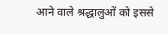आने वाले श्रद्धालुओं को इससे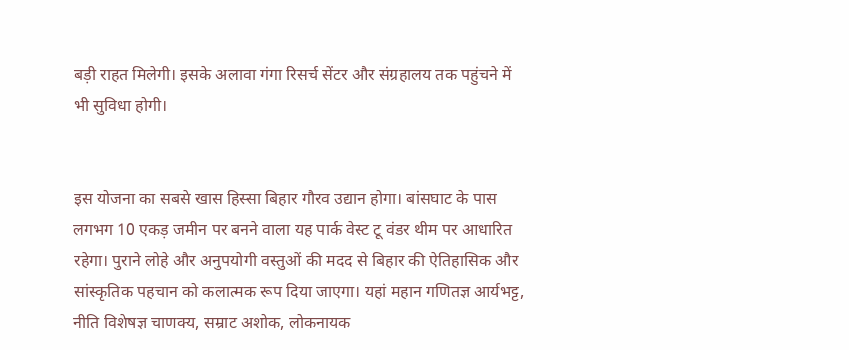बड़ी राहत मिलेगी। इसके अलावा गंगा रिसर्च सेंटर और संग्रहालय तक पहुंचने में भी सुविधा होगी।


इस योजना का सबसे खास हिस्सा बिहार गौरव उद्यान होगा। बांसघाट के पास लगभग 10 एकड़ जमीन पर बनने वाला यह पार्क वेस्ट टू वंडर थीम पर आधारित रहेगा। पुराने लोहे और अनुपयोगी वस्तुओं की मदद से बिहार की ऐतिहासिक और सांस्कृतिक पहचान को कलात्मक रूप दिया जाएगा। यहां महान गणितज्ञ आर्यभट्ट, नीति विशेषज्ञ चाणक्य, सम्राट अशोक, लोकनायक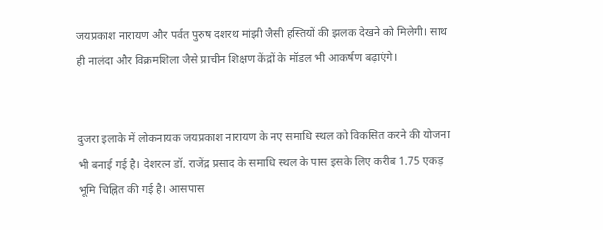जयप्रकाश नारायण और पर्वत पुरुष दशरथ मांझी जैसी हस्तियों की झलक देखने को मिलेगी। साथ ही नालंदा और विक्रमशिला जैसे प्राचीन शिक्षण केंद्रों के मॉडल भी आकर्षण बढ़ाएंगे।


दुजरा इलाके में लोकनायक जयप्रकाश नारायण के नए समाधि स्थल को विकसित करने की योजना भी बनाई गई है। देशरत्न डॉ. राजेंद्र प्रसाद के समाधि स्थल के पास इसके लिए करीब 1.75 एकड़ भूमि चिह्नित की गई है। आसपास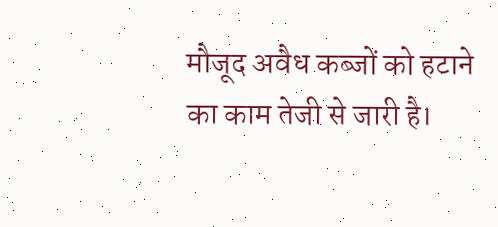मौजूद अवैध कब्जों को हटाने का काम तेजी से जारी है।